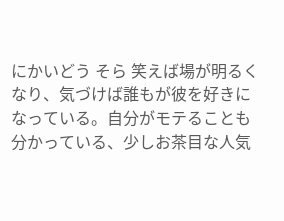にかいどう そら 笑えば場が明るくなり、気づけば誰もが彼を好きになっている。自分がモテることも分かっている、少しお茶目な人気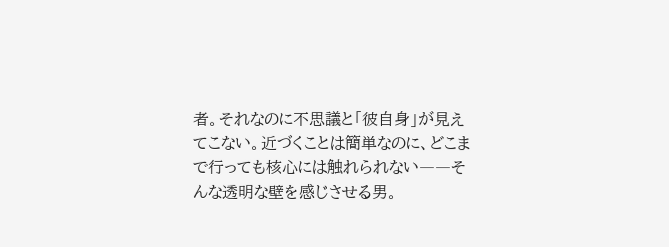者。それなのに不思議と「彼自身」が見えてこない。近づくことは簡単なのに、どこまで行っても核心には触れられない――そんな透明な壁を感じさせる男。